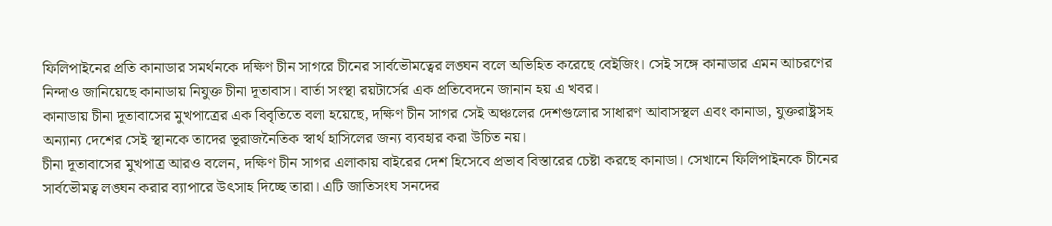ফিলিপাইনের প্রতি কানাডার সমর্থনকে দক্ষিণ চীন সাগরে চীনের সার্বভৌমত্বের লঙ্ঘন বলে অভিহিত করেছে বেইজিং। সেই সঙ্গে কানাডার এমন আচরণের নিন্দাও জানিয়েছে কানাডায় নিযুক্ত চীনা দূতাবাস। বার্তা সংস্থা রয়টার্সের এক প্রতিবেদনে জানান হয় এ খবর।
কানাডায় চীনা দূতাবাসের মুখপাত্রের এক বিবৃতিতে বলা হয়েছে, দক্ষিণ চীন সাগর সেই অঞ্চলের দেশগুলোর সাধারণ আবাসস্থল এবং কানাডা, যুক্তরাষ্ট্রসহ অন্যান্য দেশের সেই স্থানকে তাদের ভূরাজনৈতিক স্বার্থ হাসিলের জন্য ব্যবহার করা উচিত নয়।
চীনা দূতাবাসের মুখপাত্র আরও বলেন, দক্ষিণ চীন সাগর এলাকায় বাইরের দেশ হিসেবে প্রভাব বিস্তারের চেষ্টা করছে কানাডা। সেখানে ফিলিপাইনকে চীনের সার্বভৌমত্ব লঙ্ঘন করার ব্যাপারে উৎসাহ দিচ্ছে তারা। এটি জাতিসংঘ সনদের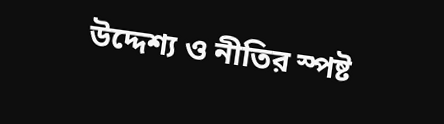উদ্দেশ্য ও নীতির স্পষ্ট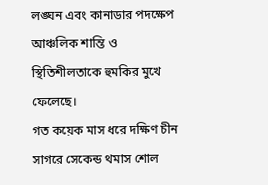লঙ্ঘন এবং কানাডার পদক্ষেপ আঞ্চলিক শান্তি ও স্থিতিশীলতাকে হুমকির মুখে ফেলেছে।
গত কয়েক মাস ধরে দক্ষিণ চীন সাগরে সেকেন্ড থমাস শোল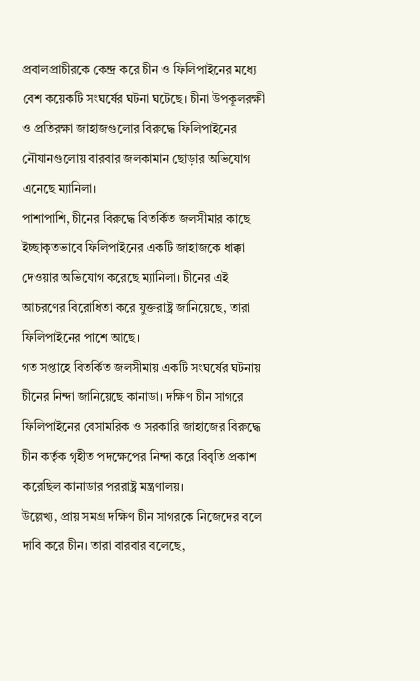প্রবালপ্রাচীরকে কেন্দ্র করে চীন ও ফিলিপাইনের মধ্যে বেশ কয়েকটি সংঘর্ষের ঘটনা ঘটেছে। চীনা উপকূলরক্ষী ও প্রতিরক্ষা জাহাজগুলোর বিরুদ্ধে ফিলিপাইনের নৌযানগুলোয় বারবার জলকামান ছোড়ার অভিযোগ এনেছে ম্যানিলা।
পাশাপাশি, চীনের বিরুদ্ধে বিতর্কিত জলসীমার কাছে ইচ্ছাকৃতভাবে ফিলিপাইনের একটি জাহাজকে ধাক্কা দেওয়ার অভিযোগ করেছে ম্যানিলা। চীনের এই আচরণের বিরোধিতা করে যুক্তরাষ্ট্র জানিয়েছে, তারা ফিলিপাইনের পাশে আছে।
গত সপ্তাহে বিতর্কিত জলসীমায় একটি সংঘর্ষের ঘটনায় চীনের নিন্দা জানিয়েছে কানাডা। দক্ষিণ চীন সাগরে ফিলিপাইনের বেসামরিক ও সরকারি জাহাজের বিরুদ্ধে চীন কর্তৃক গৃহীত পদক্ষেপের নিন্দা করে বিবৃতি প্রকাশ করেছিল কানাডার পররাষ্ট্র মন্ত্রণালয়।
উল্লেখ্য, প্রায় সমগ্র দক্ষিণ চীন সাগরকে নিজেদের বলে দাবি করে চীন। তারা বারবার বলেছে,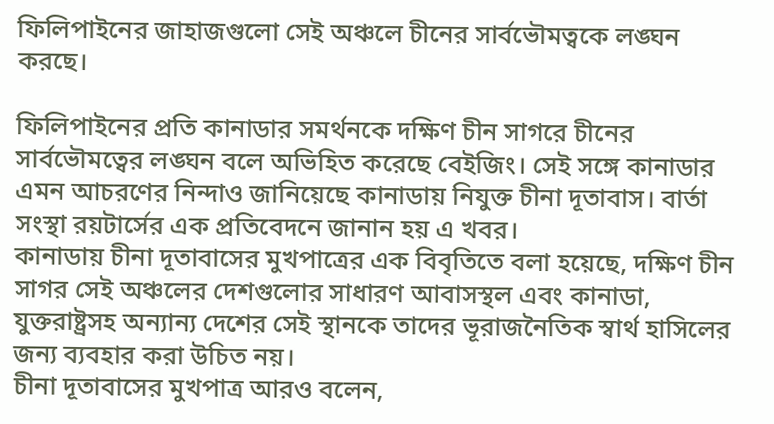ফিলিপাইনের জাহাজগুলো সেই অঞ্চলে চীনের সার্বভৌমত্বকে লঙ্ঘন করছে।

ফিলিপাইনের প্রতি কানাডার সমর্থনকে দক্ষিণ চীন সাগরে চীনের সার্বভৌমত্বের লঙ্ঘন বলে অভিহিত করেছে বেইজিং। সেই সঙ্গে কানাডার এমন আচরণের নিন্দাও জানিয়েছে কানাডায় নিযুক্ত চীনা দূতাবাস। বার্তা সংস্থা রয়টার্সের এক প্রতিবেদনে জানান হয় এ খবর।
কানাডায় চীনা দূতাবাসের মুখপাত্রের এক বিবৃতিতে বলা হয়েছে, দক্ষিণ চীন সাগর সেই অঞ্চলের দেশগুলোর সাধারণ আবাসস্থল এবং কানাডা, যুক্তরাষ্ট্রসহ অন্যান্য দেশের সেই স্থানকে তাদের ভূরাজনৈতিক স্বার্থ হাসিলের জন্য ব্যবহার করা উচিত নয়।
চীনা দূতাবাসের মুখপাত্র আরও বলেন,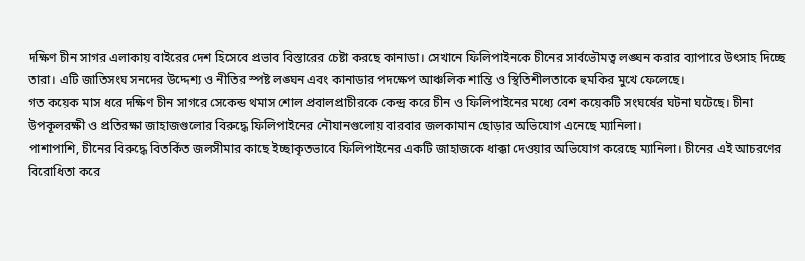দক্ষিণ চীন সাগর এলাকায় বাইরের দেশ হিসেবে প্রভাব বিস্তারের চেষ্টা করছে কানাডা। সেখানে ফিলিপাইনকে চীনের সার্বভৌমত্ব লঙ্ঘন করার ব্যাপারে উৎসাহ দিচ্ছে তারা। এটি জাতিসংঘ সনদের উদ্দেশ্য ও নীতির স্পষ্ট লঙ্ঘন এবং কানাডার পদক্ষেপ আঞ্চলিক শান্তি ও স্থিতিশীলতাকে হুমকির মুখে ফেলেছে।
গত কয়েক মাস ধরে দক্ষিণ চীন সাগরে সেকেন্ড থমাস শোল প্রবালপ্রাচীরকে কেন্দ্র করে চীন ও ফিলিপাইনের মধ্যে বেশ কয়েকটি সংঘর্ষের ঘটনা ঘটেছে। চীনা উপকূলরক্ষী ও প্রতিরক্ষা জাহাজগুলোর বিরুদ্ধে ফিলিপাইনের নৌযানগুলোয় বারবার জলকামান ছোড়ার অভিযোগ এনেছে ম্যানিলা।
পাশাপাশি, চীনের বিরুদ্ধে বিতর্কিত জলসীমার কাছে ইচ্ছাকৃতভাবে ফিলিপাইনের একটি জাহাজকে ধাক্কা দেওয়ার অভিযোগ করেছে ম্যানিলা। চীনের এই আচরণের বিরোধিতা করে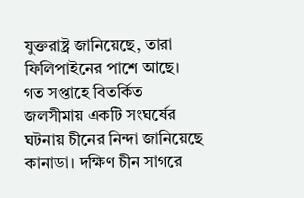যুক্তরাষ্ট্র জানিয়েছে, তারা ফিলিপাইনের পাশে আছে।
গত সপ্তাহে বিতর্কিত জলসীমায় একটি সংঘর্ষের ঘটনায় চীনের নিন্দা জানিয়েছে কানাডা। দক্ষিণ চীন সাগরে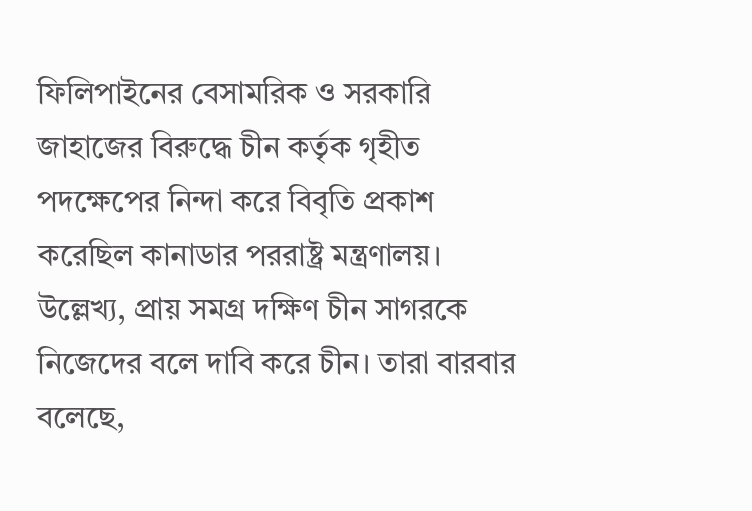ফিলিপাইনের বেসামরিক ও সরকারি জাহাজের বিরুদ্ধে চীন কর্তৃক গৃহীত পদক্ষেপের নিন্দা করে বিবৃতি প্রকাশ করেছিল কানাডার পররাষ্ট্র মন্ত্রণালয়।
উল্লেখ্য, প্রায় সমগ্র দক্ষিণ চীন সাগরকে নিজেদের বলে দাবি করে চীন। তারা বারবার বলেছে,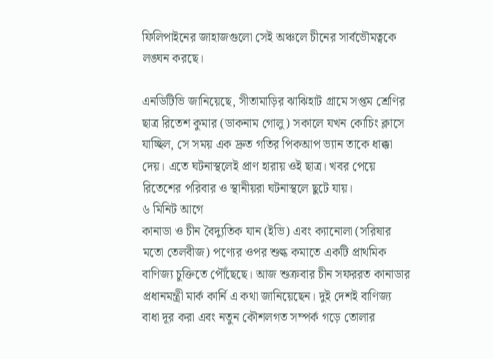ফিলিপাইনের জাহাজগুলো সেই অঞ্চলে চীনের সার্বভৌমত্বকে লঙ্ঘন করছে।

এনডিটিভি জানিয়েছে, সীতামাড়ির ঝাঝিহাট গ্রামে সপ্তম শ্রেণির ছাত্র রিতেশ কুমার (ডাকনাম গোলু) সকালে যখন কোচিং ক্লাসে যাচ্ছিল, সে সময় এক দ্রুত গতির পিকআপ ভ্যান তাকে ধাক্কা দেয়। এতে ঘটনাস্থলেই প্রাণ হারায় ওই ছাত্র। খবর পেয়ে রিতেশের পরিবার ও স্থানীয়রা ঘটনাস্থলে ছুটে যায়।
৬ মিনিট আগে
কানাডা ও চীন বৈদ্যুতিক যান (ইভি) এবং ক্যানোলা (সরিষার মতো তেলবীজ) পণ্যের ওপর শুল্ক কমাতে একটি প্রাথমিক বাণিজ্য চুক্তিতে পৌঁছেছে। আজ শুক্রবার চীন সফররত কানাডার প্রধানমন্ত্রী মার্ক কার্নি এ কথা জানিয়েছেন। দুই দেশই বাণিজ্য বাধা দূর করা এবং নতুন কৌশলগত সম্পর্ক গড়ে তোলার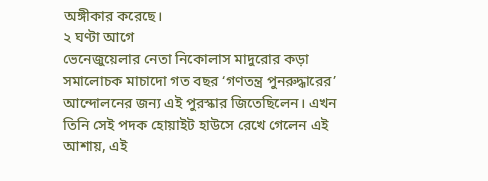অঙ্গীকার করেছে।
২ ঘণ্টা আগে
ভেনেজুয়েলার নেতা নিকোলাস মাদুরোর কড়া সমালোচক মাচাদো গত বছর ‘গণতন্ত্র পুনরুদ্ধারের’ আন্দোলনের জন্য এই পুরস্কার জিতেছিলেন। এখন তিনি সেই পদক হোয়াইট হাউসে রেখে গেলেন এই আশায়, এই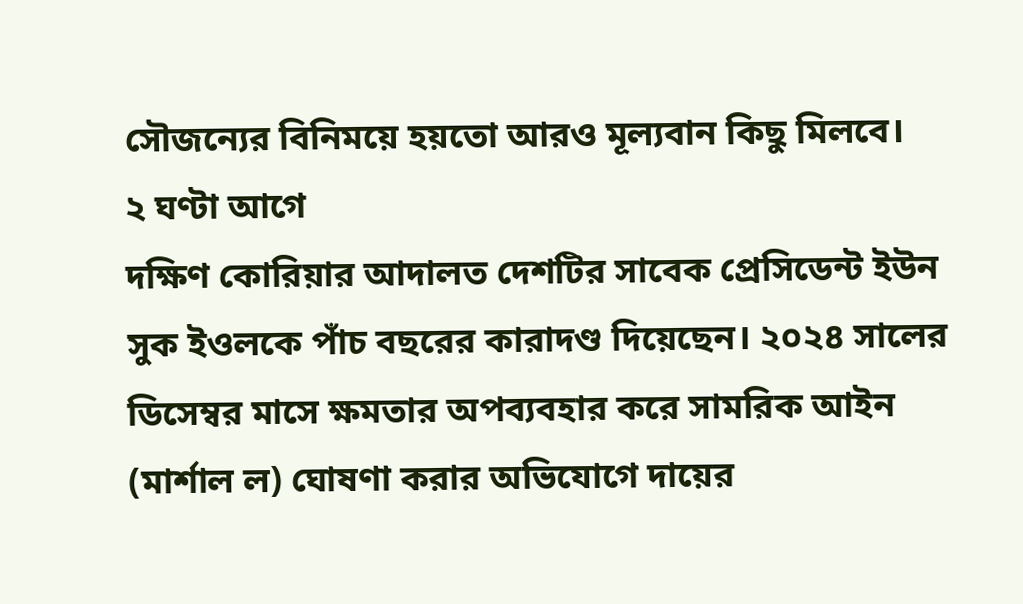সৌজন্যের বিনিময়ে হয়তো আরও মূল্যবান কিছু মিলবে।
২ ঘণ্টা আগে
দক্ষিণ কোরিয়ার আদালত দেশটির সাবেক প্রেসিডেন্ট ইউন সুক ইওলকে পাঁচ বছরের কারাদণ্ড দিয়েছেন। ২০২৪ সালের ডিসেম্বর মাসে ক্ষমতার অপব্যবহার করে সামরিক আইন (মার্শাল ল) ঘোষণা করার অভিযোগে দায়ের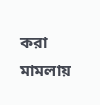করা মামলায়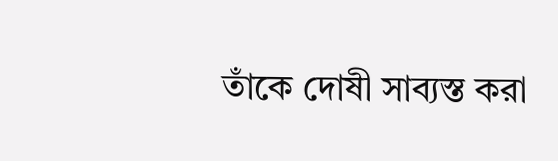তাঁকে দোষী সাব্যস্ত করা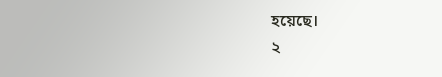হয়েছে।
২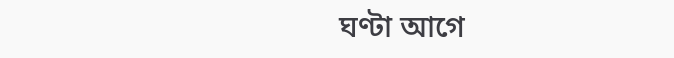ঘণ্টা আগে